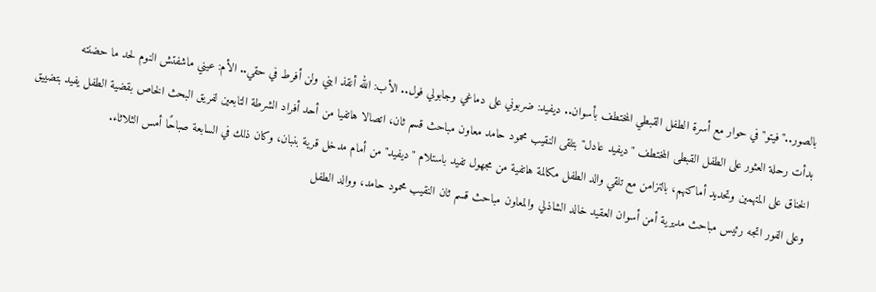بالصور.."فيتو" في حوار مع أسرة الطفل القبطي المختطف بأسوان.. ديفيد: ضربوني على دماغي وجابولي فول.. الأب: الله أنقذ ابني ولن أفرط في حقي.. الأم: عيني ماشفتش النوم لحد ما حضنته
بدأت رحلة العثور على الطفل القبطى المختطف "ديفيد عادل" بتلقى النقيب محمود حامد معاون مباحث قسم ثان، اتصالا هاتفيا من أحد أفراد الشرطة التابعين لفريق البحث الخاص بقضية الطفل يفيد بتضييق الخناق على المتهمين وتحديد أماكنهم، بالتزامن مع تلقي والد الطفل مكالمة هاتفية من مجهول تفيد باستلام "ديفيد" من أمام مدخل قرية بنبان، وكان ذلك في السابعة صباحًا أمس الثلاثاء.
وعلى الفور اتجه رئيس مباحث مديرية أمن أسوان العقيد خالد الشاذلي والمعاون مباحث قسم ثان النقيب محمود حامد، ووالد الطفل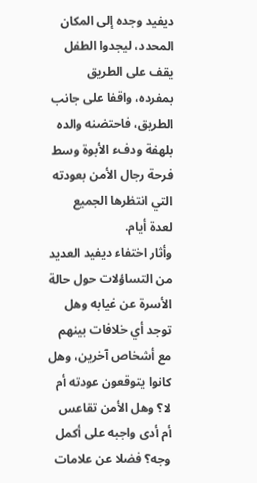ديفيد وجده إلى المكان المحدد، ليجدوا الطفل يقف على الطريق بمفرده، واقفا على جانب الطريق، فاحتضنه والده بلهفة ودفء الأبوة وسط فرحة رجال الأمن بعودته التي انتظرها الجميع لعدة أيام.
وأثار اختفاء ديفيد العديد من التساؤلات حول حالة الأسرة عن غيابه وهل توجد أي خلافات بينهم مع أشخاص آخرين، وهل كانوا يتوقعون عودته أم لا؟ وهل الأمن تقاعس أم أدى واجبه على أكمل وجه؟ فضلا عن علامات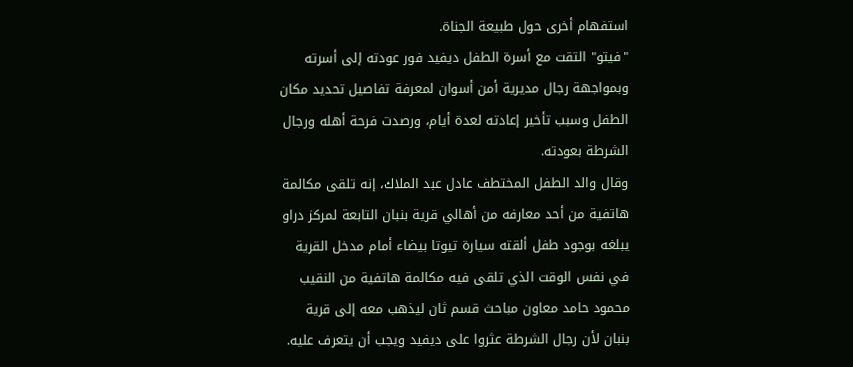استفهام أخرى حول طبيعة الجناة.
"فيتو" التقت مع أسرة الطفل ديفيد فور عودته إلى أسرته وبمواجهة رجال مديرية أمن أسوان لمعرفة تفاصيل تحديد مكان الطفل وسبب تأخير إعادته لعدة أيام، ورصدت فرحة أهله ورجال الشرطة بعودته.
وقال والد الطفل المختطف عادل عبد الملاك، إنه تلقى مكالمة هاتفية من أحد معارفه من أهالي قرية بنبان التابعة لمركز دراو يبلغه بوجود طفل ألقته سيارة تيوتا بيضاء أمام مدخل القرية في نفس الوقت الذي تلقى فيه مكالمة هاتفية من النقيب محمود حامد معاون مباحث قسم ثان ليذهب معه إلى قرية بنبان لأن رجال الشرطة عثروا على ديفيد ويجب أن يتعرف عليه.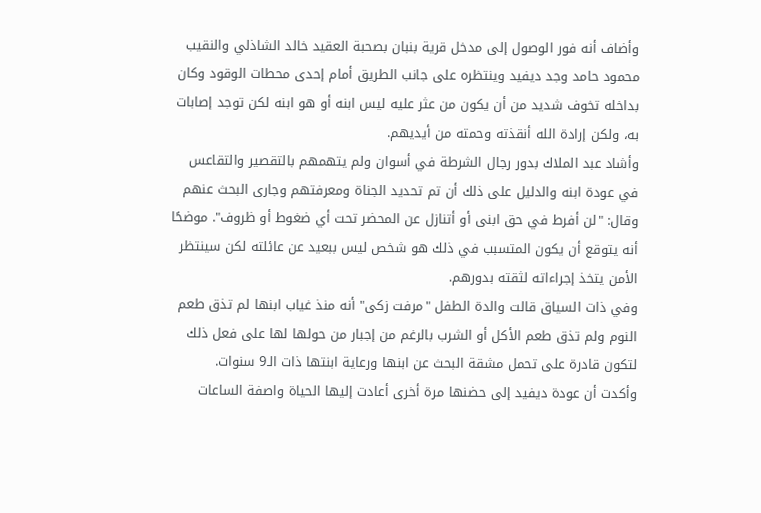وأضاف أنه فور الوصول إلى مدخل قرية بنبان بصحبة العقيد خالد الشاذلي والنقيب محمود حامد وجد ديفيد وينتظره على جانب الطريق أمام إحدى محطات الوقود وكان بداخله تخوف شديد من أن يكون من عثر عليه ليس ابنه أو هو ابنه لكن توجد إصابات به، ولكن إرادة الله أنقذته وحمته من أيديهم.
وأشاد عبد الملاك بدور رجال الشرطة في أسوان ولم يتهمهم بالتقصير والتقاعس في عودة ابنه والدليل على ذلك أن تم تحديد الجناة ومعرفتهم وجارى البحث عنهم وقال: "لن أفرط في حق ابنى أو أتنازل عن المحضر تحت أي ضغوط أو ظروف". موضحًا أنه يتوقع أن يكون المتسبب في ذلك هو شخص ليس ببعيد عن عائلته لكن سينتظر الأمن يتخذ إجراءاته لثقته بدورهم.
وفي ذات السياق قالت والدة الطفل "مرفت زكى" أنه منذ غياب ابنها لم تذق طعم النوم ولم تذق طعم الأكل أو الشرب بالرغم من إجبار من حولها لها على فعل ذلك لتكون قادرة على تحمل مشقة البحث عن ابنها ورعاية ابنتها ذات الـ9 سنوات.
وأكدت أن عودة ديفيد إلى حضنها مرة أخرى أعادت إليها الحياة واصفة الساعات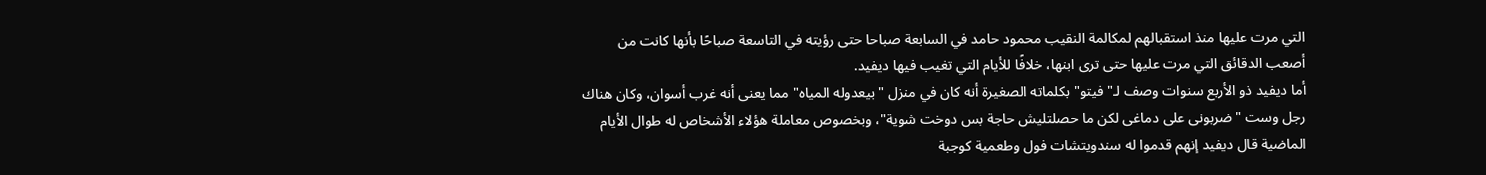التي مرت عليها منذ استقبالهم لمكالمة النقيب محمود حامد في السابعة صباحا حتى رؤيته في التاسعة صباحًا بأنها كانت من أصعب الدقائق التي مرت عليها حتى ترى ابنها، خلافًا للأيام التي تغيب فيها ديفيد.
أما ديفيد ذو الأربع سنوات وصف لـ"فيتو" بكلماته الصغيرة أنه كان في منزل "بيعدوله المياه" مما يعنى أنه غرب أسوان، وكان هناك رجل وست "ضربونى على دماغى لكن ما حصلتليش حاجة بس دوخت شوية"، وبخصوص معاملة هؤلاء الأشخاص له طوال الأيام الماضية قال ديفيد إنهم قدموا له سندويتشات فول وطعمية كوجبة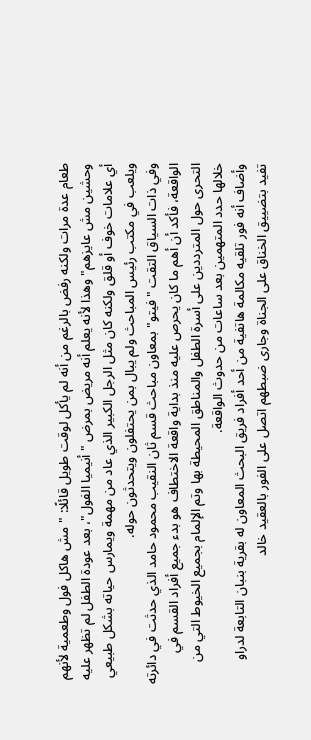طعام عدة مرات ولكنه رفض بالرغم من أنه لم يأكل لوقت طويل قائلًا: "مش هاكل فول وطعمية لأنهم وحشين مش عايزهم" وهذا لأنه يعلم أنه مريض بمرض "أنيميا الفول"، بعد عودة الطفل لم تظهر عليه أي علامات خوف أو قلق ولكنه كان مثل الرجل الكبير الذي عاد من مهمة ويمارس حياته بشكل طبيعي ويلعب في مكتب رئيس المباحث ولم يبال بمن يحتفلون ويتحدثون حوله.
وفي ذات السياق التقت "فيتو" بمعاون مباحث قسم ثان النقيب محمود حامد الذي حدثت في دائرته الواقعة، فأكد أن أهم ما كان يحرص عليه منذ بداية واقعة الاختطاف هو بدء جميع أفراد القسم في التحرى حول المترددين على أسرة الطفل والمناطق المحيطة بها وتم الإلمام بجميع الخيوط التي من خلالها حدد المتهمين بعد ساعات من حدوث الواقعة.
وأضاف أنه فور تلقيه مكالمة هاتفية من أحد أفراد فريق البحث المعاون له بقرية بنبان التابعة لدراو تفيد بتضييق الخناق على الجناة وجارى ضبطهم اتصل على الفور بالعقيد خالد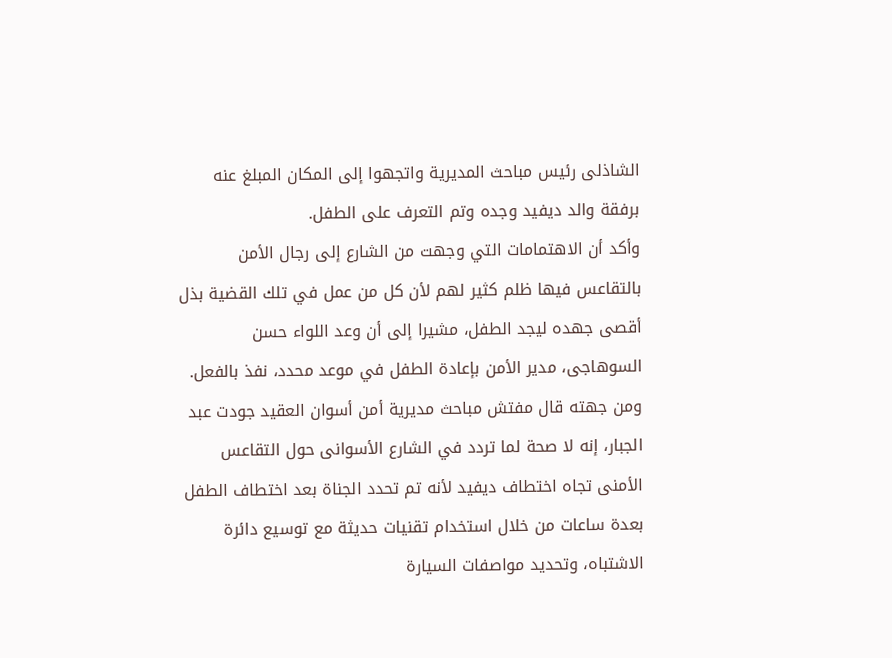الشاذلى رئيس مباحث المديرية واتجهوا إلى المكان المبلغ عنه برفقة والد ديفيد وجده وتم التعرف على الطفل.
وأكد أن الاهتمامات التي وجهت من الشارع إلى رجال الأمن بالتقاعس فيها ظلم كثير لهم لأن كل من عمل في تلك القضية بذل أقصى جهده ليجد الطفل، مشيرا إلى أن وعد اللواء حسن السوهاجى، مدير الأمن بإعادة الطفل في موعد محدد، نفذ بالفعل.
ومن جهته قال مفتش مباحث مديرية أمن أسوان العقيد جودت عبد الجبار، إنه لا صحة لما تردد في الشارع الأسوانى حول التقاعس الأمنى تجاه اختطاف ديفيد لأنه تم تحدد الجناة بعد اختطاف الطفل بعدة ساعات من خلال استخدام تقنيات حديثة مع توسيع دائرة الاشتباه، وتحديد مواصفات السيارة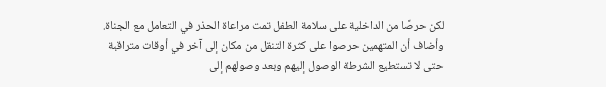لكن حرصًا من الداخلية على سلامة الطفل تمت مراعاة الحذر في التعامل مع الجناة.
وأضاف أن المتهمين حرصوا على كثرة التنقل من مكان إلى آخر في أوقات متراقبة حتى لا تستطيع الشرطة الوصول إليهم وبعد وصولهم إلى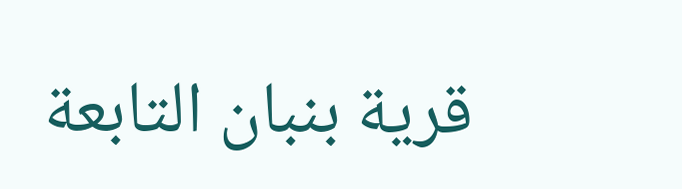قرية بنبان التابعة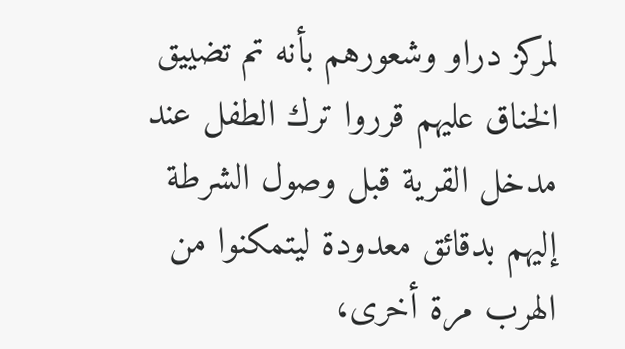لمركز دراو وشعورهم بأنه تم تضييق الخناق عليهم قرروا ترك الطفل عند مدخل القرية قبل وصول الشرطة إليهم بدقائق معدودة ليتمكنوا من الهرب مرة أخرى،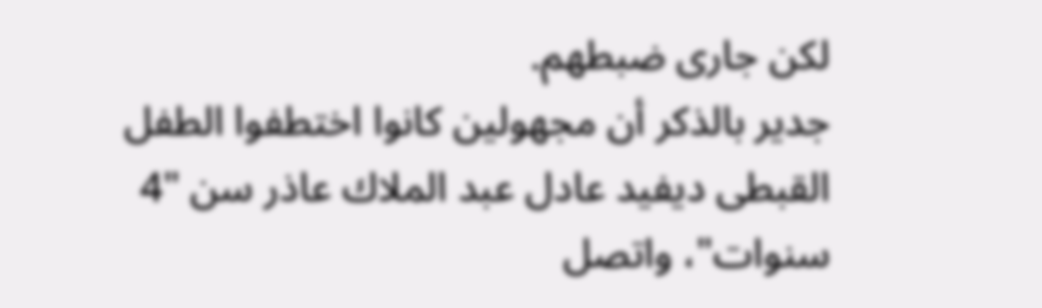لكن جارى ضبطهم.
جدير بالذكر أن مجهولين كانوا اختطفوا الطفل القبطى ديفيد عادل عبد الملاك عاذر سن "4 سنوات"، واتصل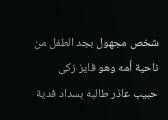شخص مجهول بجد الطفل من ناحية أمه وهو فايز زكى حبيب عاذر طالبه بسداد فدية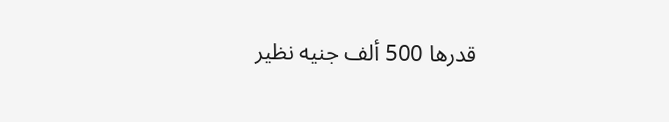قدرها 500 ألف جنيه نظير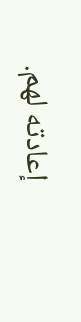إعادته لهم.